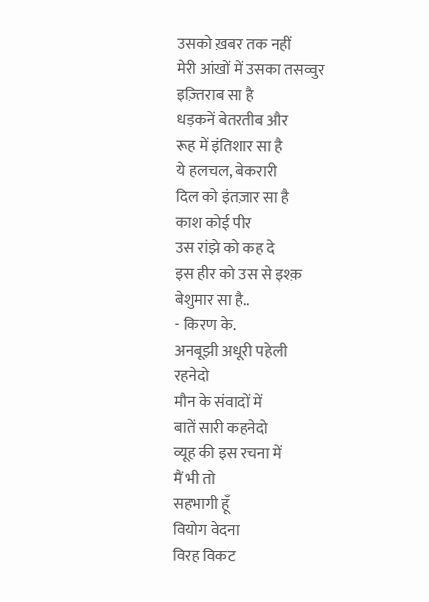उसको ख़बर तक नहीं
मेरी आंखों में उसका तसव्वुर
इज़्तिराब सा है
धड़कनें बेतरतीब और
रूह में इंतिशार सा है
ये हलचल, बेकरारी
दिल को इंतज़ार सा है
काश कोई पीर
उस रांझे को कह दे
इस हीर को उस से इश्क़
बेशुमार सा है..
- किरण के.
अनबूझी अधूरी पहेली
रहनेदो
मौन के संवादों में
बातें सारी कहनेदो
व्यूह की इस रचना में
मैं भी तो
सहभागी हूँ
वियोग वेदना
विरह विकट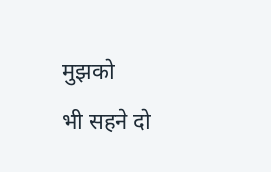मुझको
भी सहने दो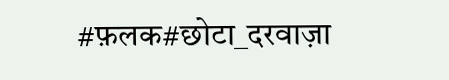#फ़लक#छोटा_दरवाज़ा